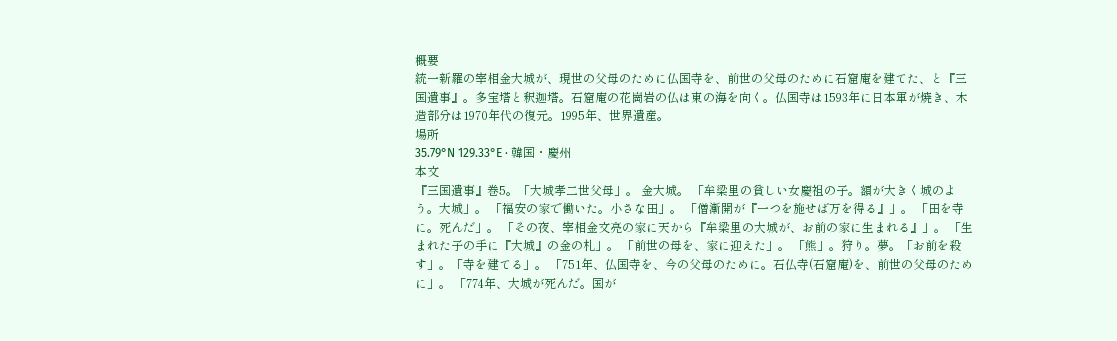概要
統一新羅の宰相金大城が、現世の父母のために仏国寺を、前世の父母のために石窟庵を建てた、と『三国遺事』。多宝塔と釈迦塔。石窟庵の花崗岩の仏は東の海を向く。仏国寺は1593年に日本軍が焼き、木造部分は1970年代の復元。1995年、世界遺産。
場所
35.79°N 129.33°E · 韓国・慶州
本文
『三国遺事』巻5。「大城孝二世父母」。 金大城。 「牟梁里の貧しい女慶祖の子。額が大きく城のよう。大城」。 「福安の家で働いた。小さな田」。 「僧漸開が『一つを施せば万を得る』」。 「田を寺に。死んだ」。 「その夜、宰相金文亮の家に天から『牟梁里の大城が、お前の家に生まれる』」。 「生まれた子の手に『大城』の金の札」。 「前世の母を、家に迎えた」。 「熊」。狩り。夢。「お前を殺す」。「寺を建てる」。 「751年、仏国寺を、今の父母のために。石仏寺(石窟庵)を、前世の父母のために」。 「774年、大城が死んだ。国が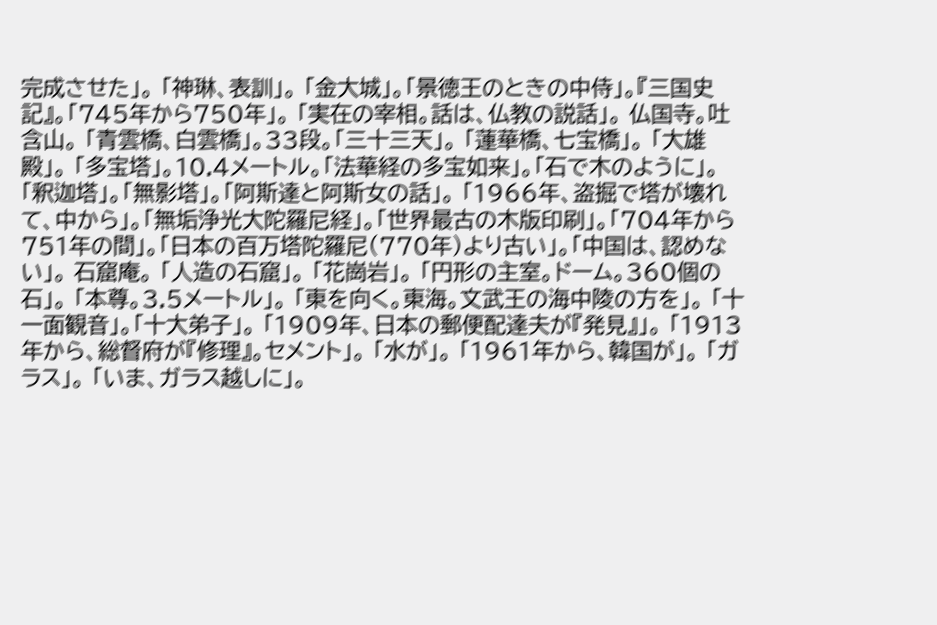完成させた」。 「神琳、表訓」。 「金大城」。「景徳王のときの中侍」。『三国史記』。「745年から750年」。 「実在の宰相。話は、仏教の説話」。 仏国寺。吐含山。 「青雲橋、白雲橋」。33段。「三十三天」。 「蓮華橋、七宝橋」。 「大雄殿」。 「多宝塔」。10.4メートル。「法華経の多宝如来」。「石で木のように」。 「釈迦塔」。「無影塔」。「阿斯達と阿斯女の話」。 「1966年、盗掘で塔が壊れて、中から」。「無垢浄光大陀羅尼経」。「世界最古の木版印刷」。「704年から751年の間」。「日本の百万塔陀羅尼(770年)より古い」。「中国は、認めない」。 石窟庵。 「人造の石窟」。 「花崗岩」。 「円形の主室。ドーム。360個の石」。 「本尊。3.5メートル」。 「東を向く。東海。文武王の海中陵の方を」。 「十一面観音」。「十大弟子」。 「1909年、日本の郵便配達夫が『発見』」。 「1913年から、総督府が『修理』。セメント」。 「水が」。 「1961年から、韓国が」。 「ガラス」。 「いま、ガラス越しに」。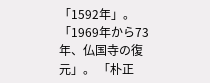「1592年」。 「1969年から73年、仏国寺の復元」。 「朴正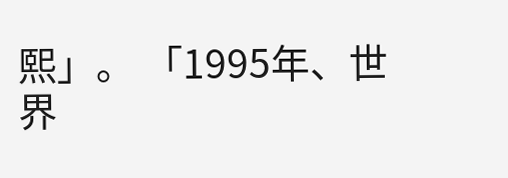熙」。 「1995年、世界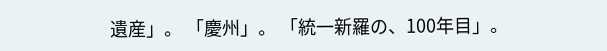遺産」。 「慶州」。 「統一新羅の、100年目」。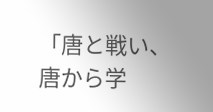「唐と戦い、唐から学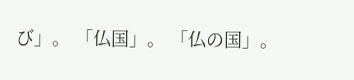び」。 「仏国」。 「仏の国」。